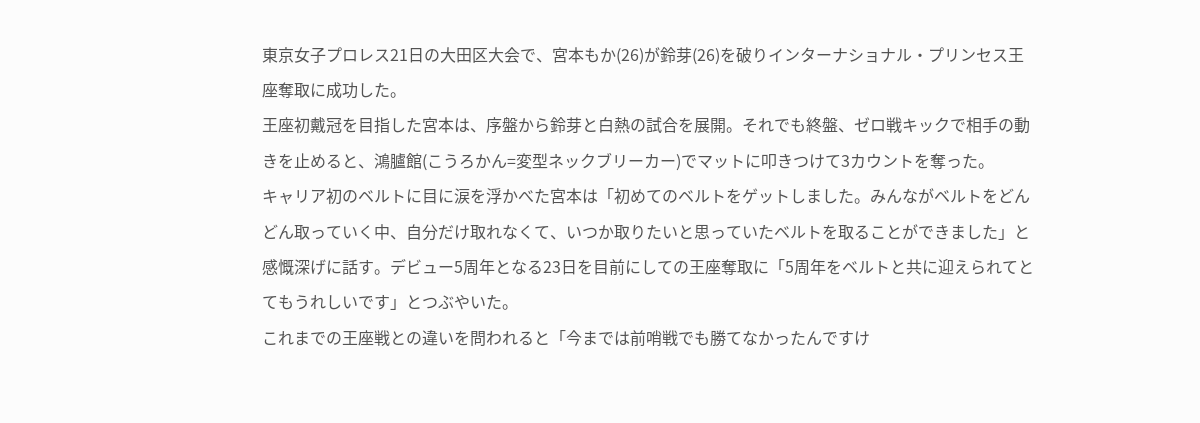東京女子プロレス21日の大田区大会で、宮本もか(26)が鈴芽(26)を破りインターナショナル・プリンセス王座奪取に成功した。
王座初戴冠を目指した宮本は、序盤から鈴芽と白熱の試合を展開。それでも終盤、ゼロ戦キックで相手の動きを止めると、鴻臚館(こうろかん=変型ネックブリーカー)でマットに叩きつけて3カウントを奪った。
キャリア初のベルトに目に涙を浮かべた宮本は「初めてのベルトをゲットしました。みんながベルトをどんどん取っていく中、自分だけ取れなくて、いつか取りたいと思っていたベルトを取ることができました」と感慨深げに話す。デビュー5周年となる23日を目前にしての王座奪取に「5周年をベルトと共に迎えられてとてもうれしいです」とつぶやいた。
これまでの王座戦との違いを問われると「今までは前哨戦でも勝てなかったんですけ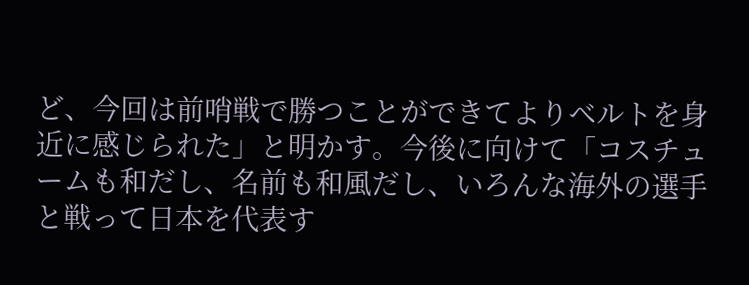ど、今回は前哨戦で勝つことができてよりベルトを身近に感じられた」と明かす。今後に向けて「コスチュームも和だし、名前も和風だし、いろんな海外の選手と戦って日本を代表す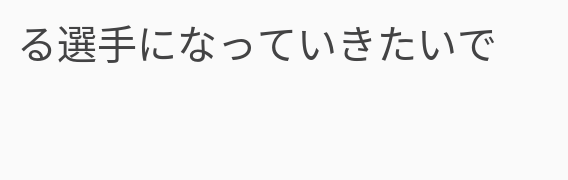る選手になっていきたいで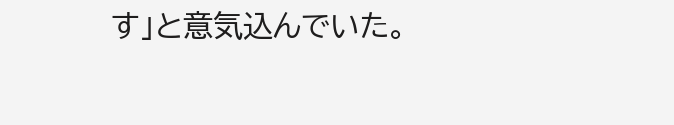す」と意気込んでいた。